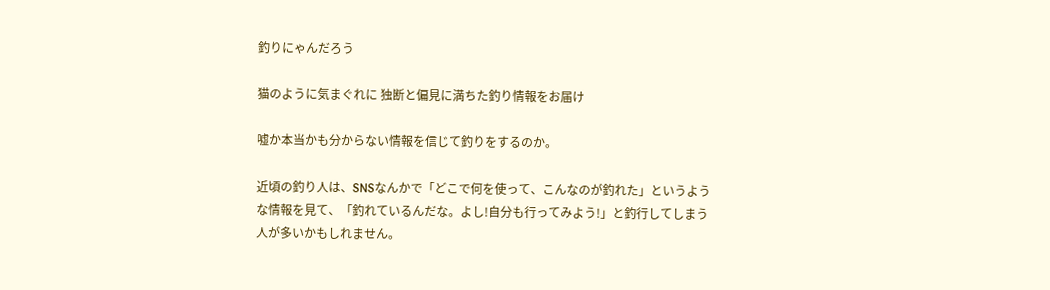釣りにゃんだろう

猫のように気まぐれに 独断と偏見に満ちた釣り情報をお届け

嘘か本当かも分からない情報を信じて釣りをするのか。

近頃の釣り人は、SNSなんかで「どこで何を使って、こんなのが釣れた」というような情報を見て、「釣れているんだな。よし!自分も行ってみよう!」と釣行してしまう人が多いかもしれません。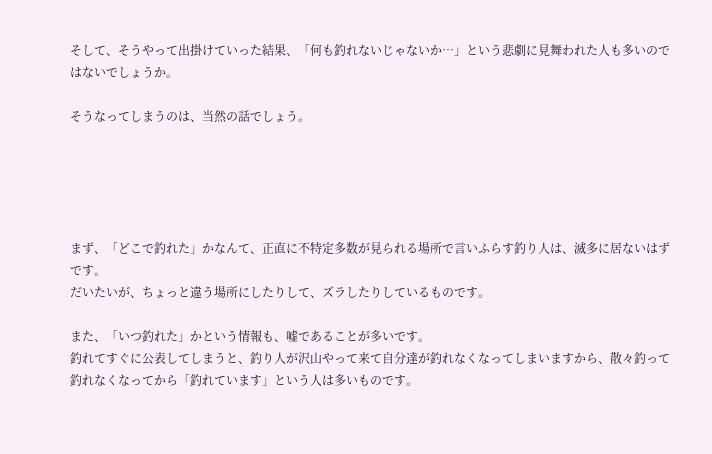そして、そうやって出掛けていった結果、「何も釣れないじゃないか…」という悲劇に見舞われた人も多いのではないでしょうか。

そうなってしまうのは、当然の話でしょう。





まず、「どこで釣れた」かなんて、正直に不特定多数が見られる場所で言いふらす釣り人は、滅多に居ないはずです。
だいたいが、ちょっと違う場所にしたりして、ズラしたりしているものです。

また、「いつ釣れた」かという情報も、嘘であることが多いです。
釣れてすぐに公表してしまうと、釣り人が沢山やって来て自分達が釣れなくなってしまいますから、散々釣って釣れなくなってから「釣れています」という人は多いものです。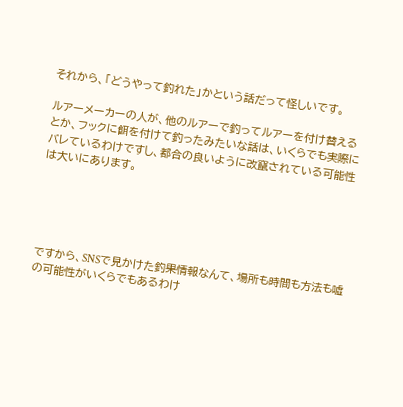それから、「どうやって釣れた」かという話だって怪しいです。

ルアーメーカーの人が、他のルアーで釣ってルアーを付け替えるとか、フックに餌を付けて釣ったみたいな話は、いくらでも実際にバレているわけですし、都合の良いように改竄されている可能性は大いにあります。





ですから、SNSで見かけた釣果情報なんて、場所も時間も方法も嘘の可能性がいくらでもあるわけ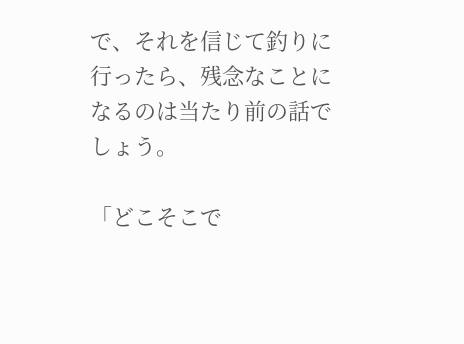で、それを信じて釣りに行ったら、残念なことになるのは当たり前の話でしょう。

「どこそこで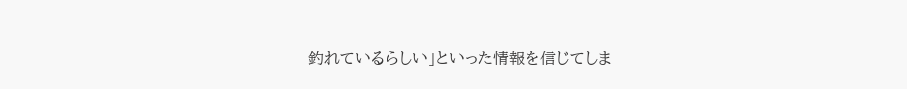釣れているらしい」といった情報を信じてしま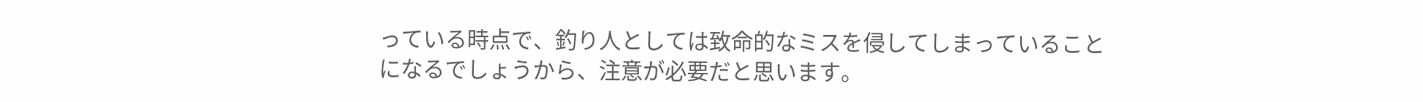っている時点で、釣り人としては致命的なミスを侵してしまっていることになるでしょうから、注意が必要だと思います。